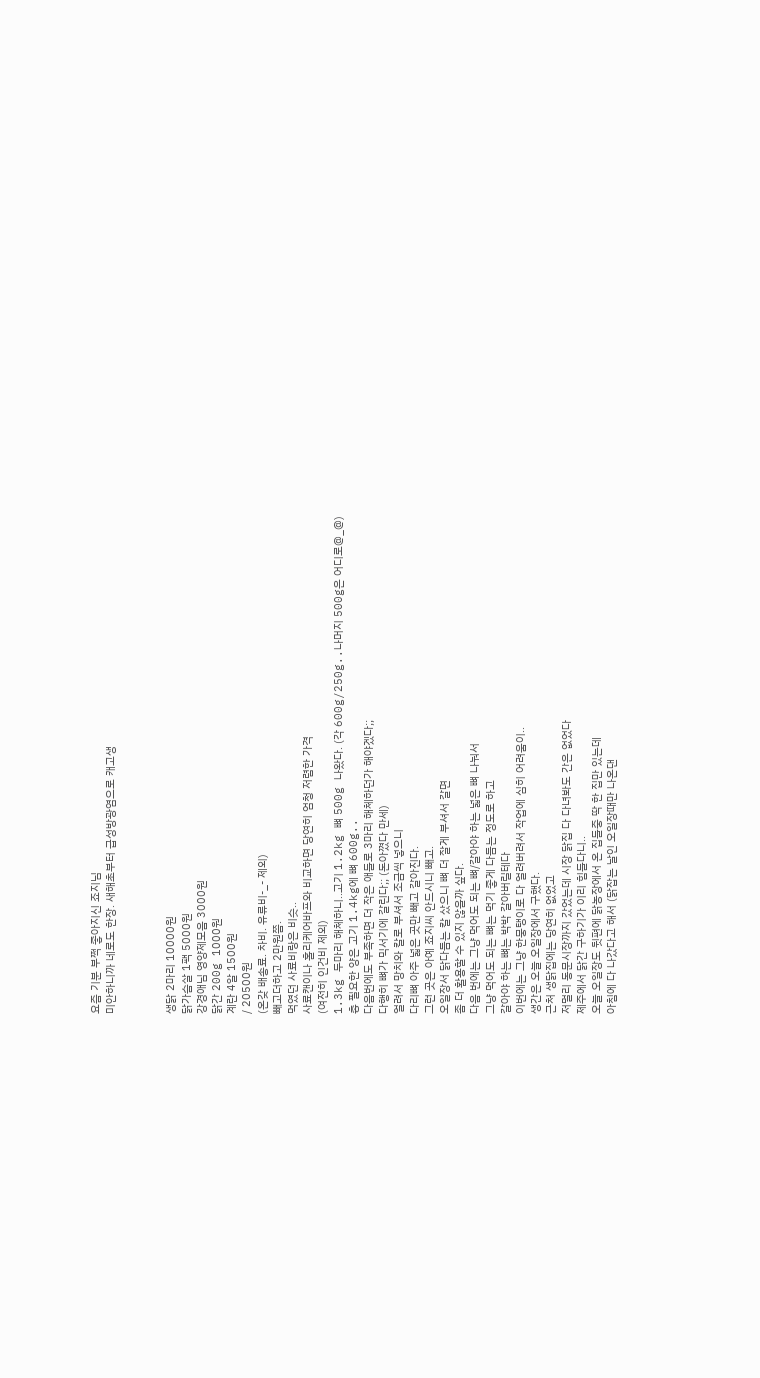요즘 기분 부쩍 좋아지신 죠지님
미안하니까 네로도 한장. 새해초부터 급성방광염으로 캐고생



생닭 2마리 10000원
닭가슴살 1팩 5000원
강경애님 영양제모음 3000원
닭간 200g 1000원
계란 4알 1500원
/ 20500원
(온갖 배송료. 차비. 유류비-_- 제외)
빼고더하고 2만원쯤.
먹였던 사료비랑은 비슷..
사료캔이나 홀리케어바프와 비교하면 당연히 엄청 저렴한 가격
(여전히 인건비 제외)
1.3kg 두마리 해체하니..고기 1.2kg 뼈 500g 나왔다. (각 600g/250g..나머지 500g은 어디로@_@)
총 필요한 양은 고기 1.4kg에 뼈 600g..
다음번에도 부족하면 더 작은 애들로 3마리 해체하던가 해야겠다;;
다행히 뼈가 믹서기에 갈린다;; (돈아꼈다 만세)
얼려서 망치와 칼로 부셔서 조금씩 넣으니
다리뼈 아주 넓은 곳만 빼고 갈아진다.
그런 곳은 아예 죠지씨 안드시니 빼고.
오일장서 닭다듬는 칼 샀으니 뼈 더 잘게 부셔서 갈면
좀 더 활용할 수 있지 않을까 싶다.
다음 번에는 그냥 먹어도 되는 뼈/갈아야 하는 넓은 뼈 나눠서
그냥 먹어도 되는 뼈는 먹기 좋게 다듬는 정도로 하고
갈아야 하는 뼈는 박박 갈아버릴테다
이번에는 그냥 한뭉탱이로 다 얼려버려서 작업에 심히 어려움이..
생간은 오늘 오일장에서 구했다.
근처 생닭집에는 당연히 없었고
저멀리 동문시장까지 갔었는데 시장 닭집 다 다녀봐도 간은 없었다
제주에서 닭간 구하기가 이리 힘들다니..
오늘 오일장도 뒷편에 닭농장에서 온 집들중 딱 한 집만 있는데
아침에 다 나갔다고 해서 (닭잡는 날인 오일장때만 나온댄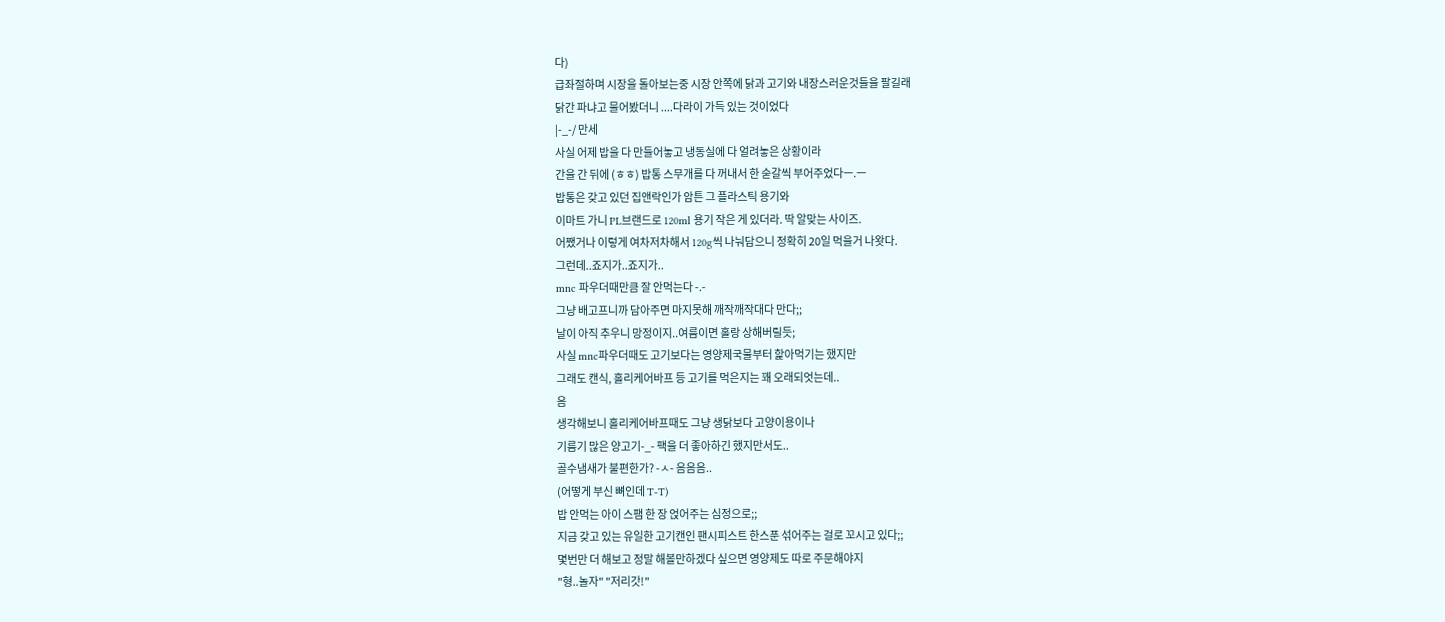다)
급좌절하며 시장을 돌아보는중 시장 안쪽에 닭과 고기와 내장스러운것들을 팔길래
닭간 파냐고 물어봤더니 ....다라이 가득 있는 것이었다
|-_-/ 만세
사실 어제 밥을 다 만들어놓고 냉동실에 다 얼려놓은 상황이라
간을 간 뒤에 (ㅎㅎ) 밥통 스무개를 다 꺼내서 한 숟갈씩 부어주었다ㅡ.ㅡ
밥통은 갖고 있던 집앤락인가 암튼 그 플라스틱 용기와
이마트 가니 PL브랜드로 120ml 용기 작은 게 있더라. 딱 알맞는 사이즈.
어쨌거나 이렇게 여차저차해서 120g씩 나눠담으니 정확히 20일 먹을거 나왓다.
그런데..죠지가..죠지가..
mnc 파우더때만큼 잘 안먹는다 -.-
그냥 배고프니까 담아주면 마지못해 깨작깨작대다 만다;;
날이 아직 추우니 망정이지..여름이면 홀랑 상해버릴듯;
사실 mnc파우더때도 고기보다는 영양제국물부터 핥아먹기는 했지만
그래도 캔식, 홀리케어바프 등 고기를 먹은지는 꽤 오래되엇는데..
음
생각해보니 홀리케어바프때도 그냥 생닭보다 고양이용이나
기름기 많은 양고기-_- 팩을 더 좋아하긴 했지만서도..
골수냄새가 불편한가? -ㅅ- 음음음..
(어떻게 부신 뼈인데 T-T)
밥 안먹는 아이 스팸 한 장 얹어주는 심정으로;;
지금 갖고 있는 유일한 고기캔인 팬시피스트 한스푼 섞어주는 걸로 꼬시고 있다;;
몇번만 더 해보고 정말 해볼만하겠다 싶으면 영양제도 따로 주문해야지
"형..놀자" "저리갓!"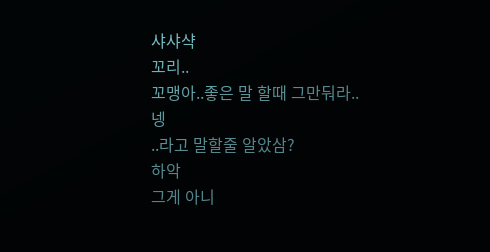샤샤샥
꼬리..
꼬맹아..좋은 말 할때 그만둬라..
넹
..라고 말할줄 알았삼?
하악
그게 아니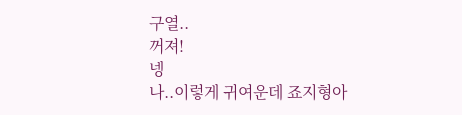구열..
꺼져!
넹
나..이렇게 귀여운데 죠지형아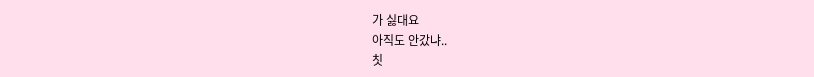가 싫대요
아직도 안갔냐..
칫